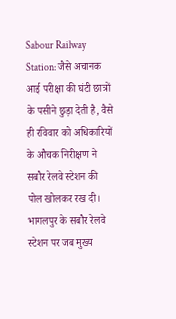Sabour Railway Station: जैसे अचानक आई परीक्षा की घंटी छात्रों के पसीने छुड़ा देती है, वैसे ही रविवार को अधिकारियों के औचक निरीक्षण ने सबौर रेलवे स्टेशन की पोल खोलकर रख दी। भागलपुर के सबौर रेलवे स्टेशन पर जब मुख्य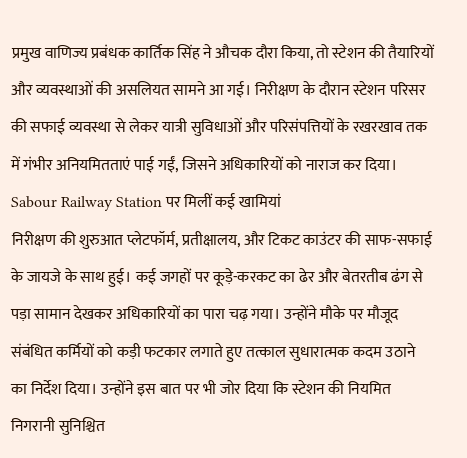प्रमुख वाणिज्य प्रबंधक कार्तिक सिंह ने औचक दौरा किया, तो स्टेशन की तैयारियों और व्यवस्थाओं की असलियत सामने आ गई। निरीक्षण के दौरान स्टेशन परिसर की सफाई व्यवस्था से लेकर यात्री सुविधाओं और परिसंपत्तियों के रखरखाव तक में गंभीर अनियमितताएं पाई गईं, जिसने अधिकारियों को नाराज कर दिया।
Sabour Railway Station पर मिलीं कई खामियां
निरीक्षण की शुरुआत प्लेटफॉर्म, प्रतीक्षालय, और टिकट काउंटर की साफ-सफाई के जायजे के साथ हुई। कई जगहों पर कूड़े-करकट का ढेर और बेतरतीब ढंग से पड़ा सामान देखकर अधिकारियों का पारा चढ़ गया। उन्होंने मौके पर मौजूद संबंधित कर्मियों को कड़ी फटकार लगाते हुए तत्काल सुधारात्मक कदम उठाने का निर्देश दिया। उन्होंने इस बात पर भी जोर दिया कि स्टेशन की नियमित निगरानी सुनिश्चित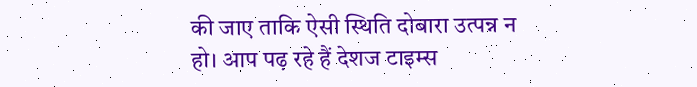की जाए ताकि ऐसी स्थिति दोबारा उत्पन्न न हो। आप पढ़ रहे हैं देशज टाइम्स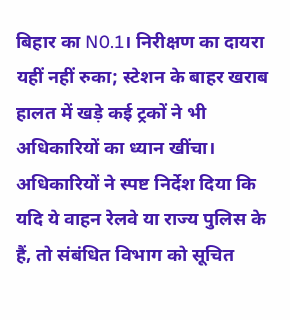बिहार का N0.1। निरीक्षण का दायरा यहीं नहीं रुका; स्टेशन के बाहर खराब हालत में खड़े कई ट्रकों ने भी अधिकारियों का ध्यान खींचा।
अधिकारियों ने स्पष्ट निर्देश दिया कि यदि ये वाहन रेलवे या राज्य पुलिस के हैं, तो संबंधित विभाग को सूचित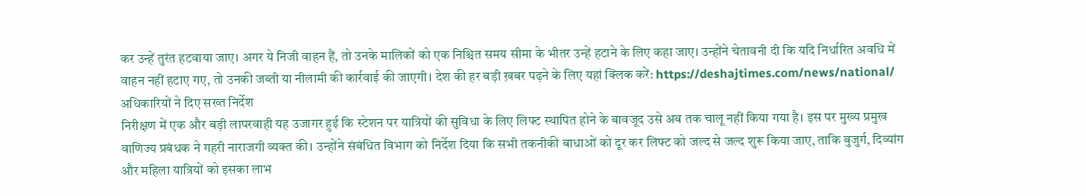कर उन्हें तुरंत हटवाया जाए। अगर ये निजी वाहन हैं, तो उनके मालिकों को एक निश्चित समय सीमा के भीतर उन्हें हटाने के लिए कहा जाए। उन्होंने चेतावनी दी कि यदि निर्धारित अवधि में वाहन नहीं हटाए गए, तो उनकी जब्ती या नीलामी की कार्रवाई की जाएगी। देश की हर बड़ी ख़बर पढ़ने के लिए यहां क्लिक करें: https://deshajtimes.com/news/national/
अधिकारियों ने दिए सख्त निर्देश
निरीक्षण में एक और बड़ी लापरवाही यह उजागर हुई कि स्टेशन पर यात्रियों की सुविधा के लिए लिफ्ट स्थापित होने के बावजूद उसे अब तक चालू नहीं किया गया है। इस पर मुख्य प्रमुख वाणिज्य प्रबंधक ने गहरी नाराजगी व्यक्त की। उन्होंने संबंधित विभाग को निर्देश दिया कि सभी तकनीकी बाधाओं को दूर कर लिफ्ट को जल्द से जल्द शुरू किया जाए, ताकि बुजुर्ग, दिव्यांग और महिला यात्रियों को इसका लाभ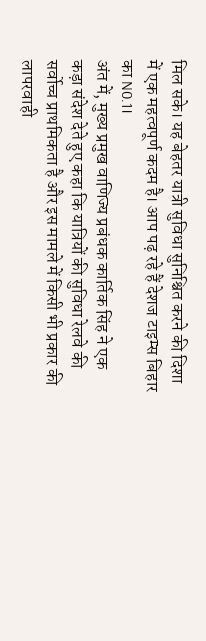मिल सके। यह बेहतर यात्री सुविधा सुनिश्चित करने की दिशा में एक महत्वपूर्ण कदम है। आप पढ़ रहे हैं देशज टाइम्स बिहार का N0.1।
अंत में, मुख्य प्रमुख वाणिज्य प्रबंधक कार्तिक सिंह ने एक कड़ा संदेश देते हुए कहा कि यात्रियों की सुविधा रेलवे की सर्वोच्च प्राथमिकता है और इस मामले में किसी भी प्रकार की लापरवाही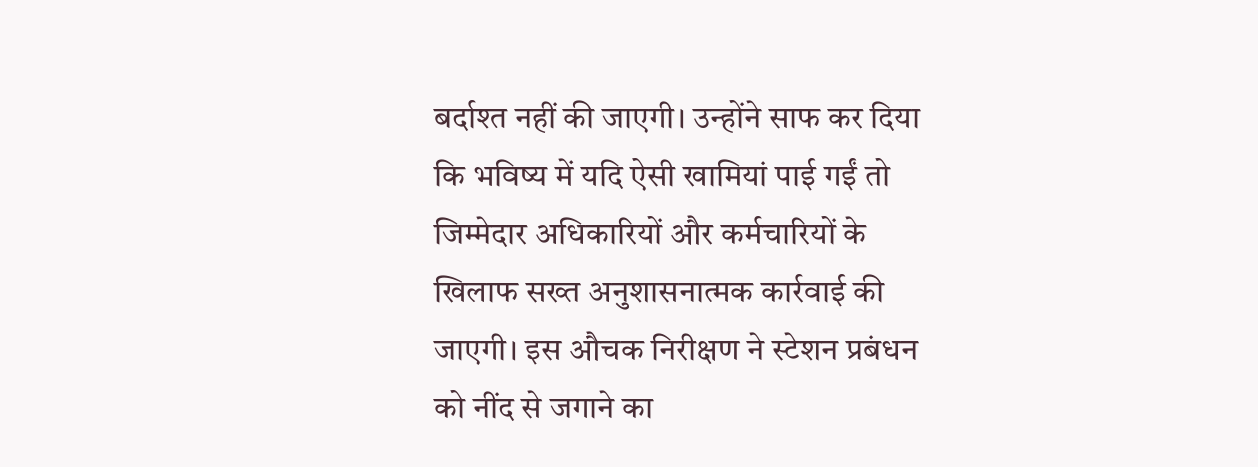बर्दाश्त नहीं की जाएगी। उन्होंने साफ कर दिया कि भविष्य में यदि ऐसी खामियां पाई गईं तो जिम्मेदार अधिकारियों और कर्मचारियों के खिलाफ सख्त अनुशासनात्मक कार्रवाई की जाएगी। इस औचक निरीक्षण ने स्टेशन प्रबंधन को नींद से जगाने का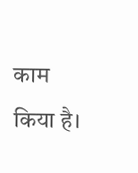काम किया है।